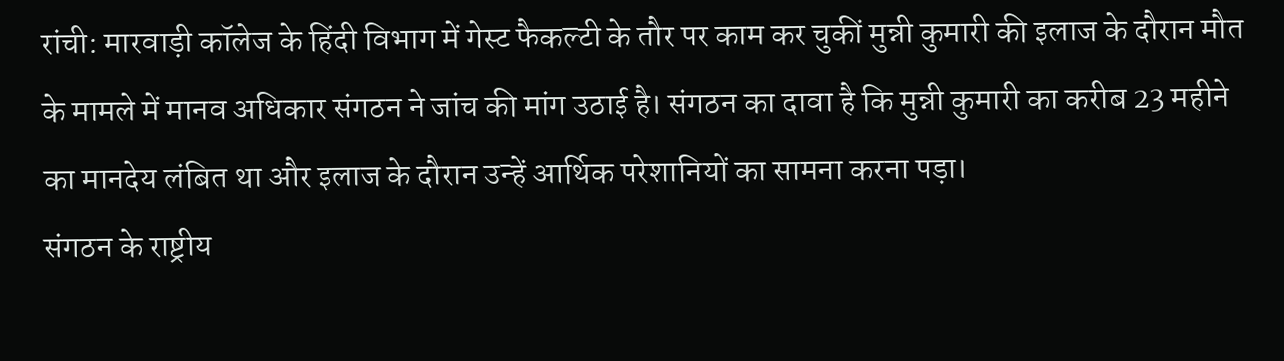रांची: मारवाड़ी कॉलेज के हिंदी विभाग में गेस्ट फैकल्टी के तौर पर काम कर चुकीं मुन्नी कुमारी की इलाज के दौरान मौत के मामले में मानव अधिकार संगठन ने जांच की मांग उठाई है। संगठन का दावा है कि मुन्नी कुमारी का करीब 23 महीने का मानदेय लंबित था और इलाज के दौरान उन्हें आर्थिक परेशानियों का सामना करना पड़ा।
संगठन के राष्ट्रीय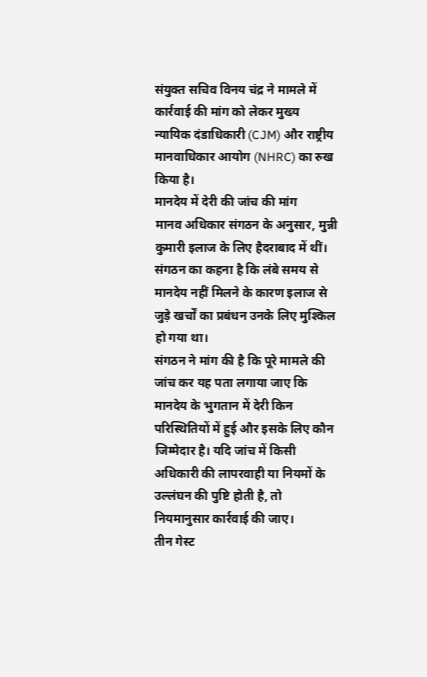संयुक्त सचिव विनय चंद्र ने मामले में कार्रवाई की मांग को लेकर मुख्य न्यायिक दंडाधिकारी (CJM) और राष्ट्रीय मानवाधिकार आयोग (NHRC) का रुख किया है।
मानदेय में देरी की जांच की मांग
मानव अधिकार संगठन के अनुसार, मुन्नी कुमारी इलाज के लिए हैदराबाद में थीं। संगठन का कहना है कि लंबे समय से मानदेय नहीं मिलने के कारण इलाज से जुड़े खर्चों का प्रबंधन उनके लिए मुश्किल हो गया था।
संगठन ने मांग की है कि पूरे मामले की जांच कर यह पता लगाया जाए कि मानदेय के भुगतान में देरी किन परिस्थितियों में हुई और इसके लिए कौन जिम्मेदार है। यदि जांच में किसी अधिकारी की लापरवाही या नियमों के उल्लंघन की पुष्टि होती है, तो नियमानुसार कार्रवाई की जाए।
तीन गेस्ट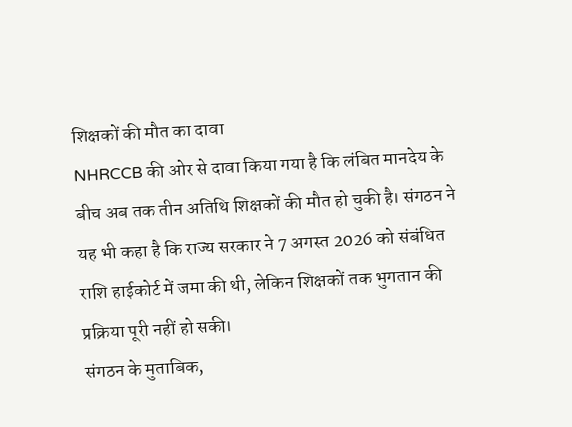शिक्षकों की मौत का दावा
NHRCCB की ओर से दावा किया गया है कि लंबित मानदेय के बीच अब तक तीन अतिथि शिक्षकों की मौत हो चुकी है। संगठन ने यह भी कहा है कि राज्य सरकार ने 7 अगस्त 2026 को संबंधित राशि हाईकोर्ट में जमा की थी, लेकिन शिक्षकों तक भुगतान की प्रक्रिया पूरी नहीं हो सकी।
संगठन के मुताबिक,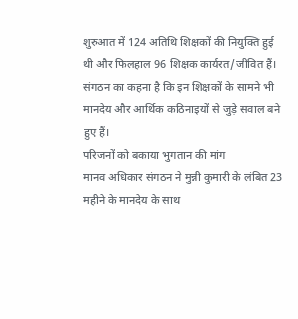शुरुआत में 124 अतिथि शिक्षकों की नियुक्ति हुई थी और फिलहाल 96 शिक्षक कार्यरत/जीवित हैं। संगठन का कहना है कि इन शिक्षकों के सामने भी मानदेय और आर्थिक कठिनाइयों से जुड़े सवाल बने हुए हैं।
परिजनों को बकाया भुगतान की मांग
मानव अधिकार संगठन ने मुन्नी कुमारी के लंबित 23 महीने के मानदेय के साथ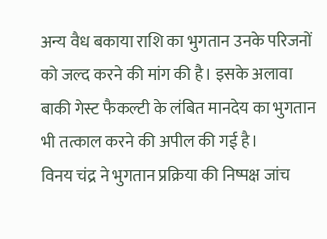अन्य वैध बकाया राशि का भुगतान उनके परिजनों को जल्द करने की मांग की है। इसके अलावा बाकी गेस्ट फैकल्टी के लंबित मानदेय का भुगतान भी तत्काल करने की अपील की गई है।
विनय चंद्र ने भुगतान प्रक्रिया की निष्पक्ष जांच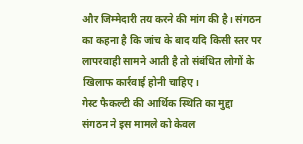और जिम्मेदारी तय करने की मांग की है। संगठन का कहना है कि जांच के बाद यदि किसी स्तर पर लापरवाही सामने आती है तो संबंधित लोगों के खिलाफ कार्रवाई होनी चाहिए।
गेस्ट फैकल्टी की आर्थिक स्थिति का मुद्दा
संगठन ने इस मामले को केवल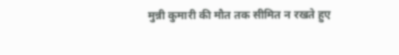मुन्नी कुमारी की मौत तक सीमित न रखते हुए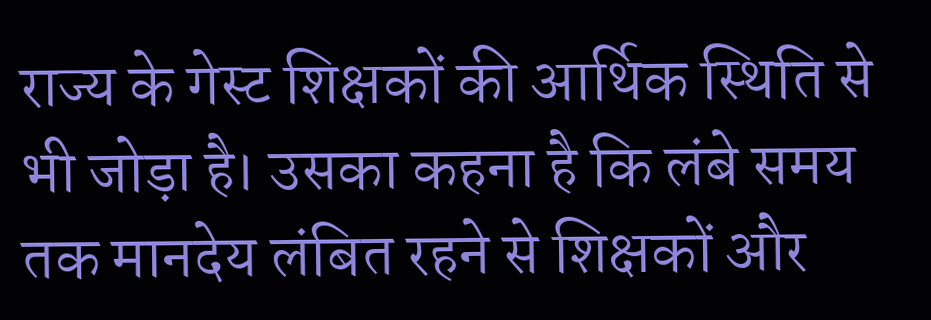राज्य के गेस्ट शिक्षकों की आर्थिक स्थिति से भी जोड़ा है। उसका कहना है कि लंबे समय तक मानदेय लंबित रहने से शिक्षकों और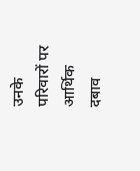उनके परिवारों पर आर्थिक दबाव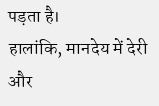पड़ता है।
हालांकि, मानदेय में देरी और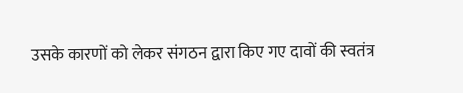उसके कारणों को लेकर संगठन द्वारा किए गए दावों की स्वतंत्र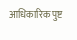आधिकारिक पुष्ट